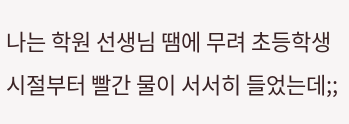나는 학원 선생님 땜에 무려 초등학생 시절부터 빨간 물이 서서히 들었는데;;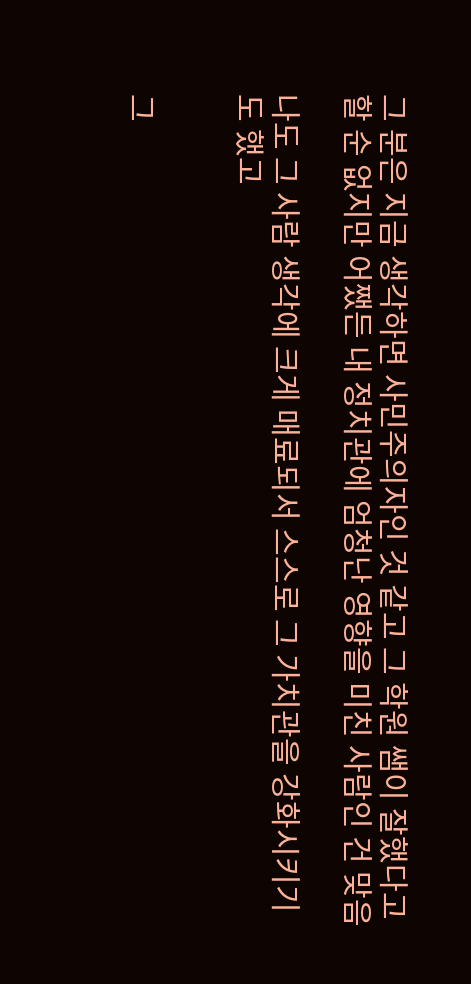그 분은 지금 생각하면 사민주의자인 것 같고 그 학원 쌤이 잘했다고 할 순 없지만 어쨌든 내 정치관에 엄청난 영향을 미친 사람인 건 맞음

나도 그 사람 생각에 크게 매료되서 스스로 그 가치관을 강화시키기도 했고


그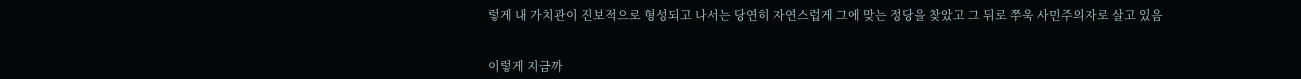렇게 내 가치관이 진보적으로 형성되고 나서는 당연히 자연스럽게 그에 맞는 정당을 찾았고 그 뒤로 쭈욱 사민주의자로 살고 있음


이렇게 지금까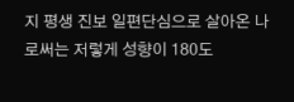지 평생 진보 일편단심으로 살아온 나로써는 저렇게 성향이 180도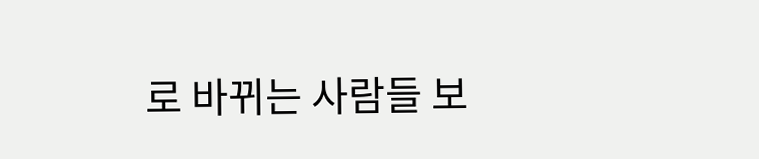로 바뀌는 사람들 보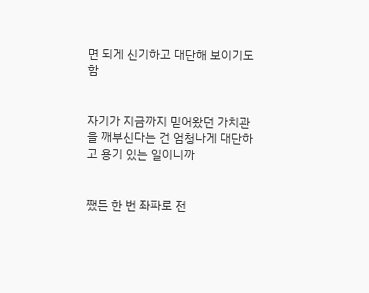면 되게 신기하고 대단해 보이기도 함


자기가 지금까지 믿어왔던 가치관을 깨부신다는 건 엄청나게 대단하고 용기 있는 일이니까


쨌든 한 번 좌파로 전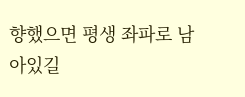향했으면 평생 좌파로 남아있길